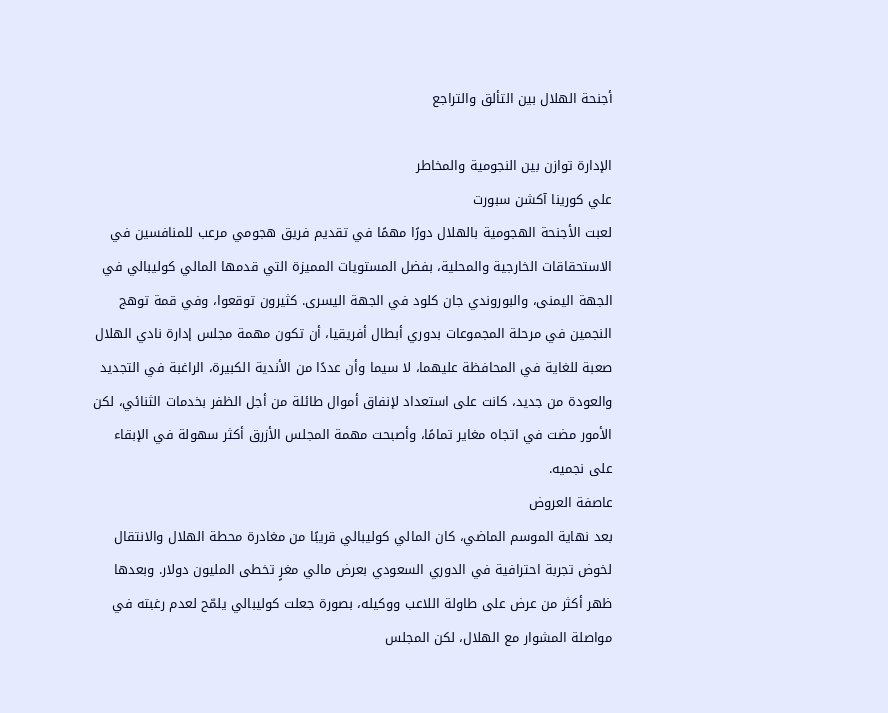أجنحة الهلال بين التألق والتراجع

الإدارة توازن بين النجومية والمخاطر
علي كورينا آكشن سبورت
لعبت الأجنحة الهجومية بالهلال دورًا مهمًا في تقديم فريق هجومي مرعب للمنافسين في الاستحقاقات الخارجية والمحلية، بفضل المستويات المميزة التي قدمها المالي كوليبالي في الجهة اليمنى، والبوروندي جان كلود في الجهة اليسرى. كثيرون توقعوا، وفي قمة توهج النجمين في مرحلة المجموعات بدوري أبطال أفريقيا، أن تكون مهمة مجلس إدارة نادي الهلال صعبة للغاية في المحافظة عليهما، لا سيما وأن عددًا من الأندية الكبيرة، الراغبة في التجديد والعودة من جديد، كانت على استعداد لإنفاق أموال طائلة من أجل الظفر بخدمات الثنائي، لكن الأمور مضت في اتجاه مغاير تمامًا، وأصبحت مهمة المجلس الأزرق أكثر سهولة في الإبقاء على نجميه.
عاصفة العروض
بعد نهاية الموسم الماضي، كان المالي كوليبالي قريبًا من مغادرة محطة الهلال والانتقال لخوض تجربة احترافية في الدوري السعودي بعرض مالي مغرٍ تخطى المليون دولار. وبعدها ظهر أكثر من عرض على طاولة اللاعب ووكيله، بصورة جعلت كوليبالي يلمّح لعدم رغبته في مواصلة المشوار مع الهلال، لكن المجلس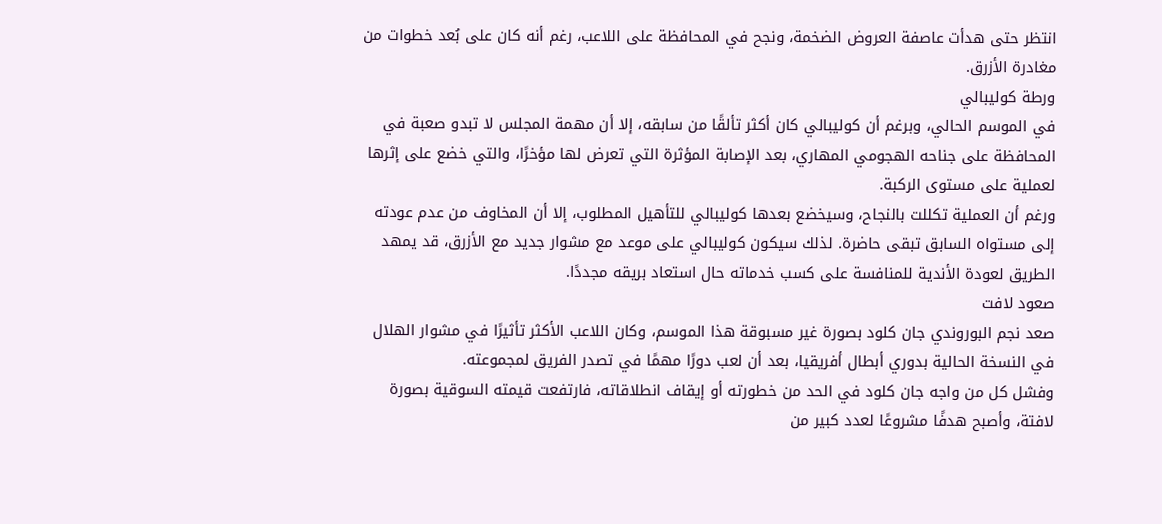انتظر حتى هدأت عاصفة العروض الضخمة، ونجح في المحافظة على اللاعب، رغم أنه كان على بُعد خطوات من مغادرة الأزرق.
ورطة كوليبالي
في الموسم الحالي، وبرغم أن كوليبالي كان أكثر تألقًا من سابقه، إلا أن مهمة المجلس لا تبدو صعبة في المحافظة على جناحه الهجومي المهاري، بعد الإصابة المؤثرة التي تعرض لها مؤخرًا، والتي خضع على إثرها لعملية على مستوى الركبة.
ورغم أن العملية تكللت بالنجاح، وسيخضع بعدها كوليبالي للتأهيل المطلوب، إلا أن المخاوف من عدم عودته إلى مستواه السابق تبقى حاضرة. لذلك سيكون كوليبالي على موعد مع مشوار جديد مع الأزرق، قد يمهد الطريق لعودة الأندية للمنافسة على كسب خدماته حال استعاد بريقه مجددًا.
صعود لافت
صعد نجم البوروندي جان كلود بصورة غير مسبوقة هذا الموسم، وكان اللاعب الأكثر تأثيرًا في مشوار الهلال في النسخة الحالية بدوري أبطال أفريقيا، بعد أن لعب دورًا مهمًا في تصدر الفريق لمجموعته.
وفشل كل من واجه جان كلود في الحد من خطورته أو إيقاف انطلاقاته، فارتفعت قيمته السوقية بصورة لافتة، وأصبح هدفًا مشروعًا لعدد كبير من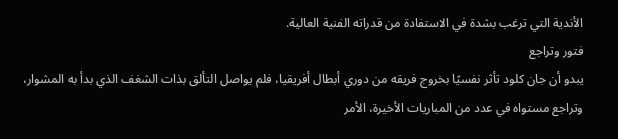الأندية التي ترغب بشدة في الاستفادة من قدراته الفنية العالية.
فتور وتراجع
يبدو أن جان كلود تأثر نفسيًا بخروج فريقه من دوري أبطال أفريقيا، فلم يواصل التألق بذات الشغف الذي بدأ به المشوار، وتراجع مستواه في عدد من المباريات الأخيرة، الأمر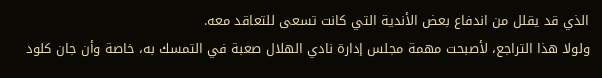الذي قد يقلل من اندفاع بعض الأندية التي كانت تسعى للتعاقد معه.
ولولا هذا التراجع، لأصبحت مهمة مجلس إدارة نادي الهلال صعبة في التمسك به، خاصة وأن جان كلود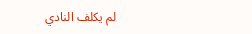لم يكلف النادي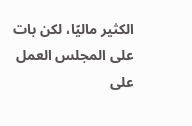الكثير ماليًا، لكن بات على المجلس العمل على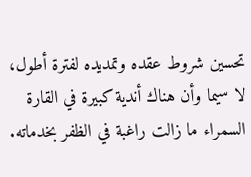تحسين شروط عقده وتمديده لفترة أطول، لا سيما وأن هناك أندية كبيرة في القارة السمراء ما زالت راغبة في الظفر بخدماته.